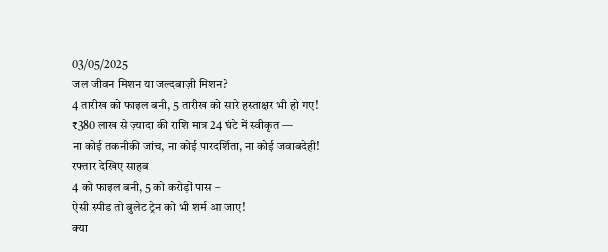03/05/2025
जल जीवन मिशन या जल्दबाज़ी मिशन?
4 तारीख को फाइल बनी, 5 तारीख को सारे हस्ताक्षर भी हो गए!
₹380 लाख से ज़्यादा की राशि मात्र 24 घंटे में स्वीकृत —
ना कोई तकनीकी जांच, ना कोई पारदर्शिता, ना कोई जवाबदेही!
रफ्तार देखिए साहब
4 को फाइल बनी, 5 को करोड़ों पास –
ऐसी स्पीड तो बुलेट ट्रेन को भी शर्म आ जाए!
क्या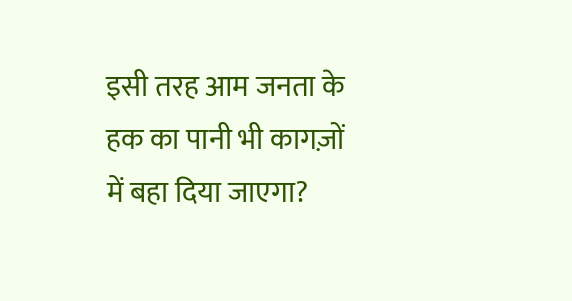इसी तरह आम जनता के हक का पानी भी कागज़ों में बहा दिया जाएगा?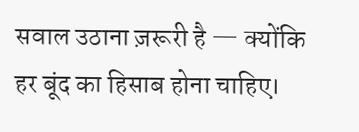सवाल उठाना ज़रूरी है — क्योंकि हर बूंद का हिसाब होना चाहिए।